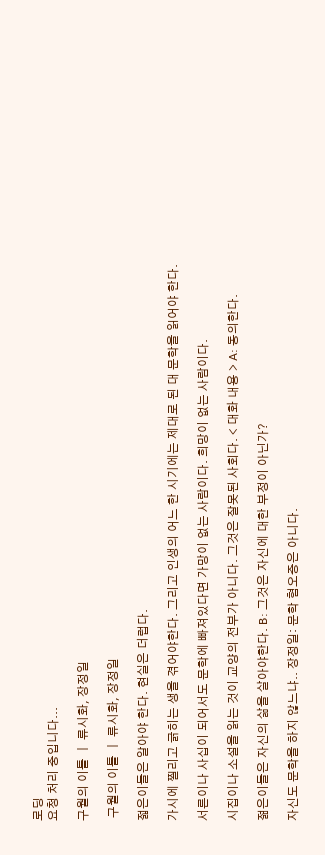로딩
요청 처리 중입니다...

구월의 이틀 ㅣ 류시화, 장정일

 구월의 이틀 ㅣ 류시화, 장정일

젋은이들은 알아야 한다. 현실은 더럽다.

가시에 찔리고 긁히는 생을 겪어야한다. 그리고 인생의 어느 한 시기에는 제대로 된 대 문학을 읽어야 한다.

서른이나 사십이 되어서도 문학에 빠져있다면 가망이 없는 사람이다. 희망이 없는 사람이다.

시집이나 소설을 읽는 것이 교양의 전부가 아니다. 그것은 잘못된 사회다. < 대화 내용 > A: 동의한다.

젊은이들은 자신의 삶을 살아야한다. B: 그것은 자신에 대한 부정이 아닌가?

자신도 문학을 하지 않느냐.. 장정일: 문학 혐오증은 아니다.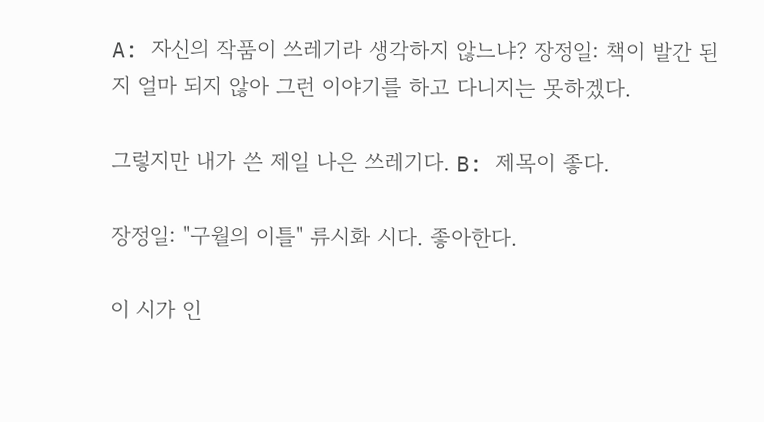A: 자신의 작품이 쓰레기라 생각하지 않느냐? 장정일: 책이 발간 된지 얼마 되지 않아 그런 이야기를 하고 다니지는 못하겠다.

그렇지만 내가 쓴 제일 나은 쓰레기다. B: 제목이 좋다.

장정일: "구월의 이틀" 류시화 시다. 좋아한다.

이 시가 인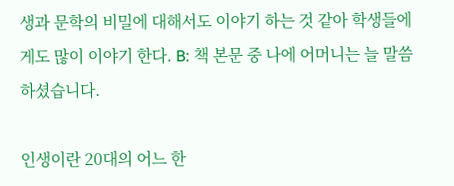생과 문학의 비밀에 대해서도 이야기 하는 것 같아 학생들에게도 많이 이야기 한다. B: 책 본문 중 나에 어머니는 늘 말씀 하셨습니다.

인생이란 20대의 어느 한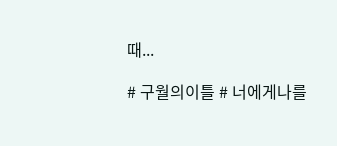때...

# 구월의이틀 # 너에게나를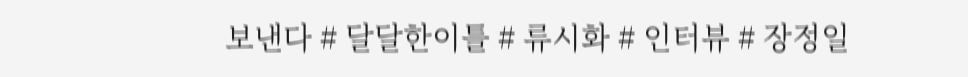보낸다 # 달달한이틀 # 류시화 # 인터뷰 # 장정일